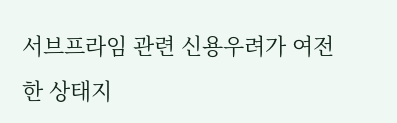서브프라임 관련 신용우려가 여전한 상태지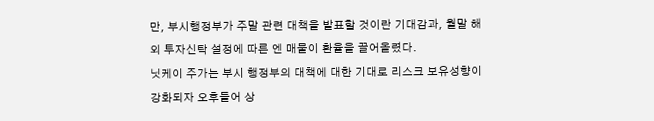만, 부시행정부가 주말 관련 대책을 발표할 것이란 기대감과, 월말 해외 투자신탁 설정에 따른 엔 매물이 환율을 끌어올렸다.
닛케이 주가는 부시 행정부의 대책에 대한 기대로 리스크 보유성향이 강화되자 오후들어 상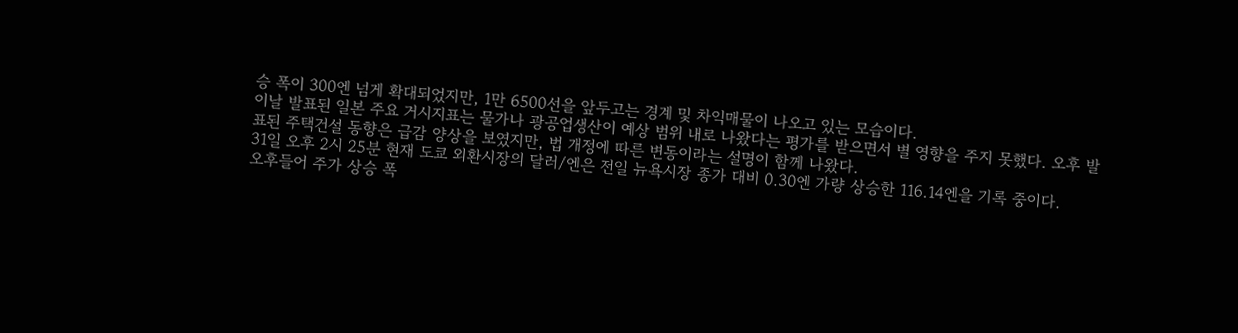승 폭이 300엔 넘게 확대되었지만, 1만 6500선을 앞두고는 경계 및 차익매물이 나오고 있는 모습이다.
이날 발표된 일본 주요 거시지표는 물가나 광공업생산이 예상 범위 내로 나왔다는 평가를 받으면서 별 영향을 주지 못했다. 오후 발표된 주택건설 동향은 급감 양상을 보였지만, 법 개정에 따른 변동이라는 설명이 함께 나왔다.
31일 오후 2시 25분 현재 도쿄 외환시장의 달러/엔은 전일 뉴욕시장 종가 대비 0.30엔 가량 상승한 116.14엔을 기록 중이다.
오후들어 주가 상승 폭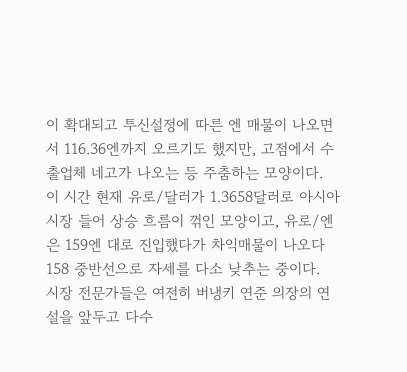이 확대되고 투신설정에 따른 엔 매물이 나오면서 116.36엔까지 오르기도 했지만, 고점에서 수출업체 네고가 나오는 등 주춤하는 모양이다.
이 시간 현재 유로/달러가 1.3658달러로 아시아 시장 들어 상승 흐름이 꺾인 모양이고, 유로/엔은 159엔 대로 진입했다가 차익매물이 나오다 158 중반선으로 자세를 다소 낮추는 중이다.
시장 전문가들은 여전히 버냉키 연준 의장의 연설을 앞두고 다수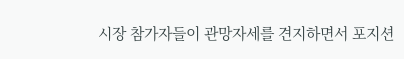시장 참가자들이 관망자세를 견지하면서 포지션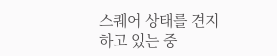스퀘어 상태를 견지하고 있는 중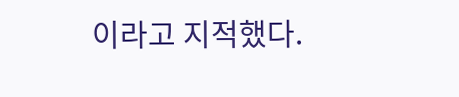이라고 지적했다.